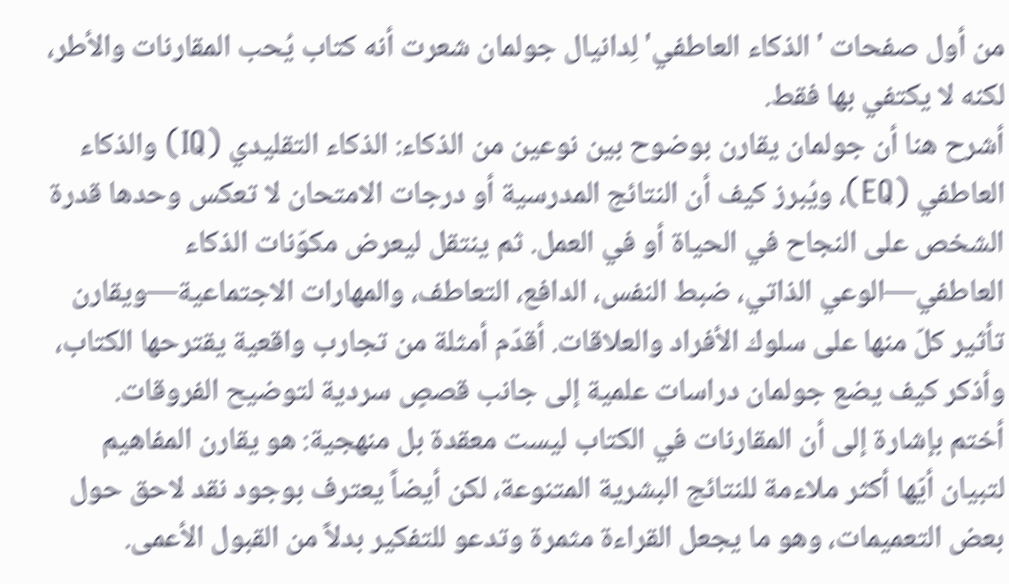من أول صفحات 'الذكاء العاطفي' لِدانيال جولمان شعرت أنه كتاب يُحب المقارنات والأطر، لكنه لا يكتفي بها فقط.
أشرح هنا أن جولمان يقارن بوضوح بين نوعين من الذكاء: الذكاء التقليدي (IQ) والذكاء العاطفي (EQ)، ويُبرز كيف أن النتائج المدرسية أو درجات الامتحان لا تعكس وحدها قدرة الشخص على النجاح في الحياة أو في العمل. ثم ينتقل ليعرض مكوّنات الذكاء العاطفي—الوعي الذاتي، ضبط النفس، الدافع، التعاطف، والمهارات الاجتماعية—ويقارن تأثير كلّ منها على سلوك الأفراد والعلاقات. أقدّم أمثلة من تجارب واقعية يقترحها الكتاب، وأذكر كيف يضع جولمان دراسات علمية إلى جانب قصصٍ سردية لتوضيح الفروقات.
أختم بإشارة إلى أن المقارنات في الكتاب ليست معقدة بل منهجية: هو يقارن المفاهيم لتبيان أيّها أكثر ملاءمة للنتائج البشرية المتنوعة، لكن أيضاً يعترف بوجود نقد لاحق حول بعض التعميمات، وهو ما يجعل القراءة مثمرة وتدعو للتفكير بدلاً من القبول الأعمى.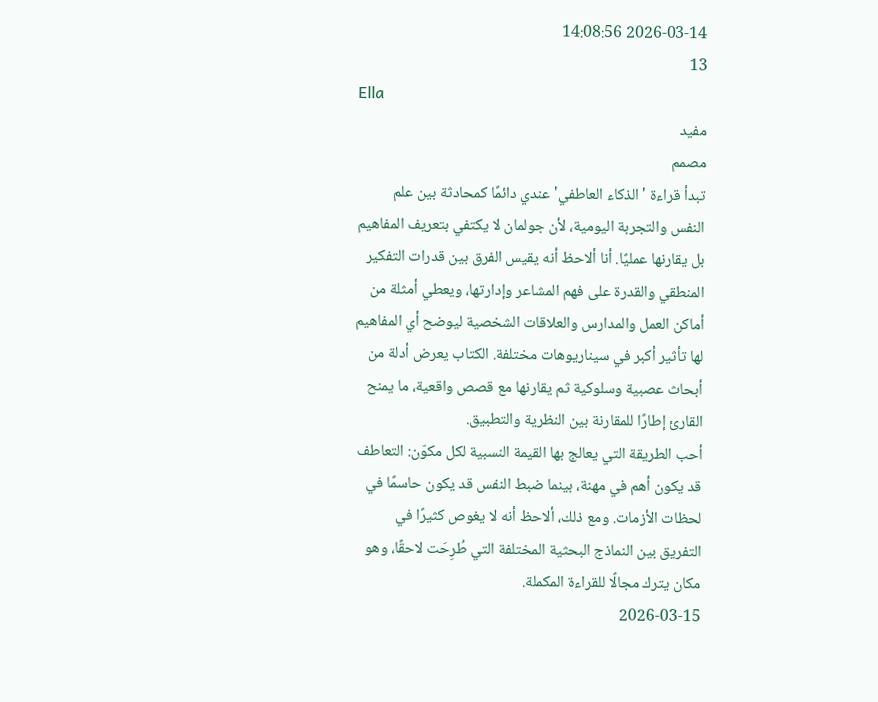2026-03-14 14:08:56
13
Ella
مفيد
مصمم
تبدأ قراءة 'الذكاء العاطفي' عندي دائمًا كمحادثة بين علم النفس والتجربة اليومية، لأن جولمان لا يكتفي بتعريف المفاهيم بل يقارنها عمليًا. أنا ألاحظ أنه يقيس الفرق بين قدرات التفكير المنطقي والقدرة على فهم المشاعر وإدارتها، ويعطي أمثلة من أماكن العمل والمدارس والعلاقات الشخصية ليوضح أي المفاهيم لها تأثير أكبر في سيناريوهات مختلفة. الكتاب يعرض أدلة من أبحاث عصبية وسلوكية ثم يقارنها مع قصص واقعية، ما يمنح القارئ إطارًا للمقارنة بين النظرية والتطبيق.
أحب الطريقة التي يعالج بها القيمة النسبية لكل مكوّن: التعاطف قد يكون أهم في مهنة، بينما ضبط النفس قد يكون حاسمًا في لحظات الأزمات. ومع ذلك، ألاحظ أنه لا يغوص كثيرًا في التفريق بين النماذج البحثية المختلفة التي طُرِحَت لاحقًا، وهو مكان يترك مجالًا للقراءة المكملة.
2026-03-15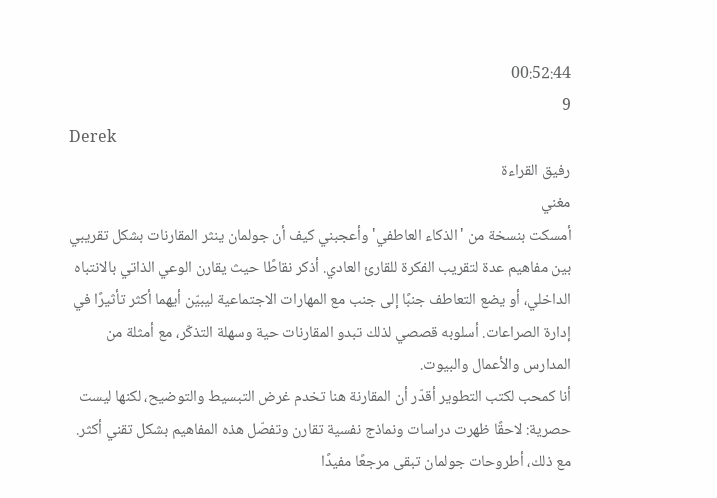00:52:44
9
Derek
رفيق القراءة
مغني
أمسكت بنسخة من 'الذكاء العاطفي' وأعجبني كيف أن جولمان ينثر المقارنات بشكل تقريبي بين مفاهيم عدة لتقريب الفكرة للقارئ العادي. أذكر نقاطًا حيث يقارن الوعي الذاتي بالانتباه الداخلي، أو يضع التعاطف جنبًا إلى جنب مع المهارات الاجتماعية ليبيّن أيهما أكثر تأثيرًا في إدارة الصراعات. أسلوبه قصصي لذلك تبدو المقارنات حية وسهلة التذكّر، مع أمثلة من المدارس والأعمال والبيوت.
أنا كمحب لكتب التطوير أقدّر أن المقارنة هنا تخدم غرض التبسيط والتوضيح، لكنها ليست حصرية: لاحقًا ظهرت دراسات ونماذج نفسية تقارن وتفصّل هذه المفاهيم بشكل تقني أكثر. مع ذلك، أطروحات جولمان تبقى مرجعًا مفيدًا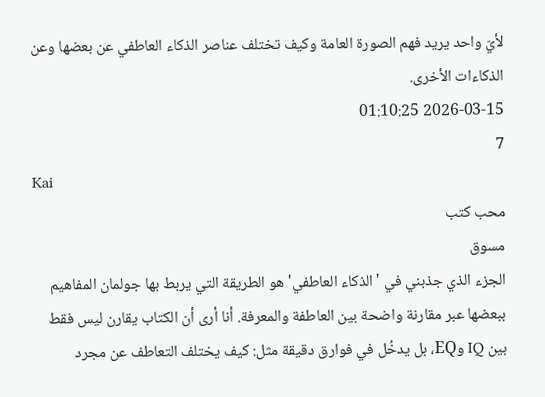لأيّ واحد يريد فهم الصورة العامة وكيف تختلف عناصر الذكاء العاطفي عن بعضها وعن الذكاءات الأخرى.
2026-03-15 01:10:25
7
Kai
محب كتب
مسوق
الجزء الذي جذبني في 'الذكاء العاطفي' هو الطريقة التي يربط بها جولمان المفاهيم ببعضها عبر مقارنة واضحة بين العاطفة والمعرفة. أنا أرى أن الكتاب يقارن ليس فقط بين IQ وEQ، بل يدخُل في فوارق دقيقة مثل: كيف يختلف التعاطف عن مجرد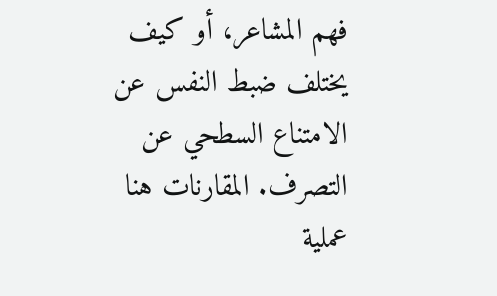فهم المشاعر، أو كيف يختلف ضبط النفس عن الامتناع السطحي عن التصرف. المقارنات هنا عملية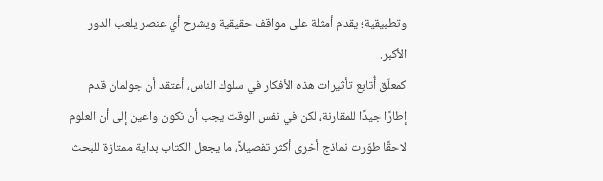وتطبيقية؛ يقدم أمثلة على مواقف حقيقية ويشرح أي عنصر يلعب الدور الأكبر.
كمعلّق أُتابع تأثيرات هذه الأفكار في سلوك الناس، أعتقد أن جولمان قدم إطارًا جيدًا للمقارنة، لكن في نفس الوقت يجب أن نكون واعين إلى أن العلوم لاحقًا طوّرت نماذج أخرى أكثر تفصيلاً، ما يجعل الكتاب بداية ممتازة للبحث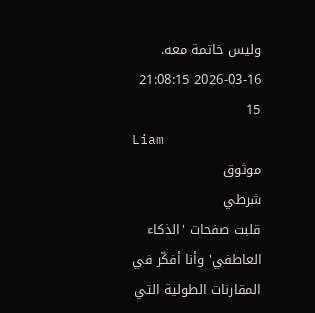وليس خاتمة معه.
2026-03-16 21:08:15
15
Liam
موثوق
شرطي
قلبت صفحات 'الذكاء العاطفي' وأنا أفكّر في المقارنات الطولية التي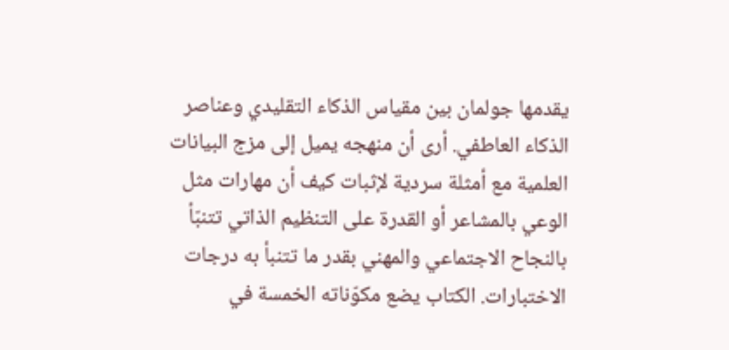يقدمها جولمان بين مقياس الذكاء التقليدي وعناصر الذكاء العاطفي. أرى أن منهجه يميل إلى مزج البيانات العلمية مع أمثلة سردية لإثبات كيف أن مهارات مثل الوعي بالمشاعر أو القدرة على التنظيم الذاتي تتنبّأ بالنجاح الاجتماعي والمهني بقدر ما تتنبأ به درجات الاختبارات. الكتاب يضع مكوّناته الخمسة في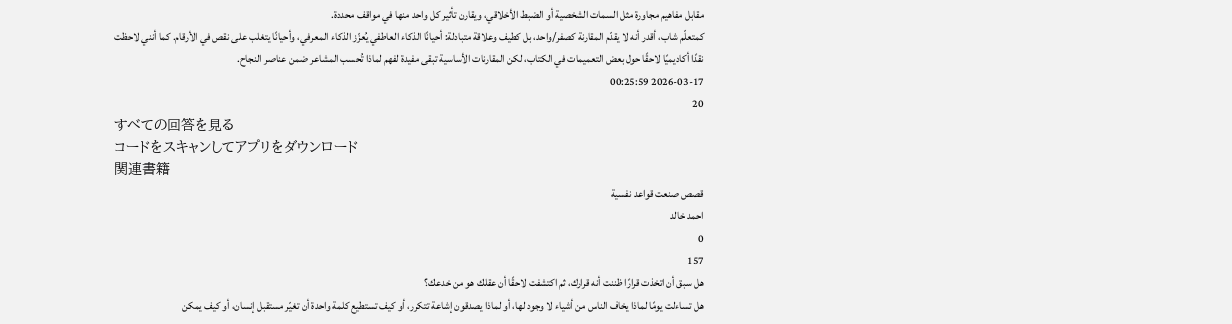مقابل مفاهيم مجاورة مثل السمات الشخصية أو الضبط الأخلاقي، ويقارن تأثير كل واحد منها في مواقف محددة.
كمتعلّم شاب، أقدر أنه لا يقدّم المقارنة كصفر/واحد، بل كطيف وعلاقة متبادلة: أحيانًا الذكاء العاطفي يُعزّز الذكاء المعرفي، وأحيانًا يتغلب على نقص في الأرقام. كما أنني لاحظت نقدًا أكاديميًا لاحقًا حول بعض التعميمات في الكتاب، لكن المقارنات الأساسية تبقى مفيدة لفهم لماذا تُحسب المشاعر ضمن عناصر النجاح.
2026-03-17 00:25:59
20
すべての回答を見る
コードをスキャンしてアプリをダウンロード
関連書籍
قصص صنعت قواعد نفسية
احمد خالد
0
157
هل سبق أن اتخذت قرارًا ظننت أنه قرارك، ثم اكتشفت لاحقًا أن عقلك هو من خدعك؟
هل تساءلت يومًا لماذا يخاف الناس من أشياء لا وجود لها، أو لماذا يصدقون إشاعة تتكرر، أو كيف تستطيع كلمة واحدة أن تغيّر مستقبل إنسان، أو كيف يمكن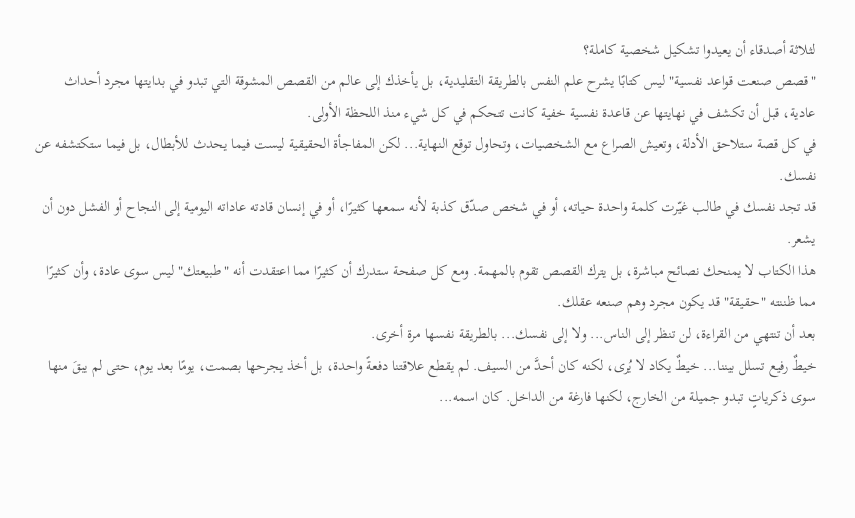لثلاثة أصدقاء أن يعيدوا تشكيل شخصية كاملة؟
"قصص صنعت قواعد نفسية" ليس كتابًا يشرح علم النفس بالطريقة التقليدية، بل يأخذك إلى عالم من القصص المشوقة التي تبدو في بدايتها مجرد أحداث عادية، قبل أن تكشف في نهايتها عن قاعدة نفسية خفية كانت تتحكم في كل شيء منذ اللحظة الأولى.
في كل قصة ستلاحق الأدلة، وتعيش الصراع مع الشخصيات، وتحاول توقع النهاية... لكن المفاجأة الحقيقية ليست فيما يحدث للأبطال، بل فيما ستكتشفه عن نفسك.
قد تجد نفسك في طالب غيّرت كلمة واحدة حياته، أو في شخص صدّق كذبة لأنه سمعها كثيرًا، أو في إنسان قادته عاداته اليومية إلى النجاح أو الفشل دون أن يشعر.
هذا الكتاب لا يمنحك نصائح مباشرة، بل يترك القصص تقوم بالمهمة. ومع كل صفحة ستدرك أن كثيرًا مما اعتقدت أنه "طبيعتك" ليس سوى عادة، وأن كثيرًا مما ظننته "حقيقة" قد يكون مجرد وهم صنعه عقلك.
بعد أن تنتهي من القراءة، لن تنظر إلى الناس... ولا إلى نفسك... بالطريقة نفسها مرة أخرى.
خيطٌ رفيع تسلل بيننا... خيطٌ يكاد لا يُرى، لكنه كان أحدَّ من السيف. لم يقطع علاقتنا دفعةً واحدة، بل أخذ يجرحها بصمت، يومًا بعد يوم، حتى لم يبقَ منها سوى ذكرياتٍ تبدو جميلة من الخارج، لكنها فارغة من الداخل. كان اسمه...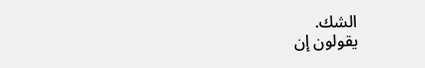الشك.
يقولون إن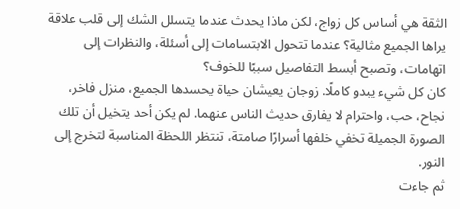الثقة هي أساس كل زواج، لكن ماذا يحدث عندما يتسلل الشك إلى قلب علاقة يراها الجميع مثالية؟ عندما تتحول الابتسامات إلى أسئلة، والنظرات إلى اتهامات، وتصبح أبسط التفاصيل سببًا للخوف؟
كان كل شيء يبدو كاملًا. زوجان يعيشان حياة يحسدها الجميع، منزل فاخر، نجاح، حب، واحترام لا يفارق حديث الناس عنهما. لم يكن أحد يتخيل أن تلك الصورة الجميلة تخفي خلفها أسرارًا صامتة، تنتظر اللحظة المناسبة لتخرج إلى النور.
ثم جاءت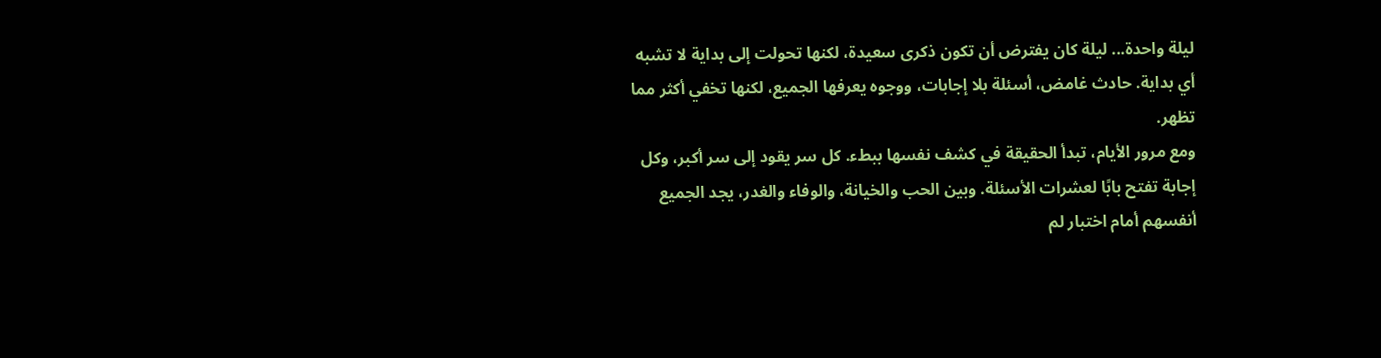ليلة واحدة... ليلة كان يفترض أن تكون ذكرى سعيدة، لكنها تحولت إلى بداية لا تشبه أي بداية. حادث غامض، أسئلة بلا إجابات، ووجوه يعرفها الجميع، لكنها تخفي أكثر مما تظهر.
ومع مرور الأيام، تبدأ الحقيقة في كشف نفسها ببطء. كل سر يقود إلى سر أكبر، وكل إجابة تفتح بابًا لعشرات الأسئلة. وبين الحب والخيانة، والوفاء والغدر، يجد الجميع أنفسهم أمام اختبار لم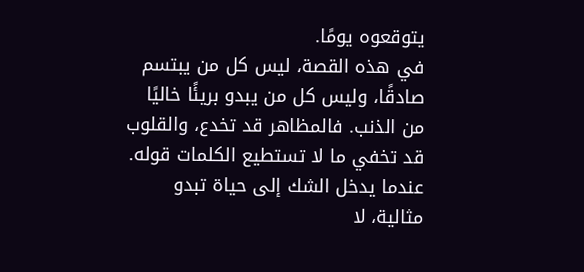يتوقعوه يومًا.
في هذه القصة، ليس كل من يبتسم صادقًا، وليس كل من يبدو بريئًا خاليًا من الذنب. فالمظاهر قد تخدع، والقلوب قد تخفي ما لا تستطيع الكلمات قوله.
عندما يدخل الشك إلى حياة تبدو مثالية، لا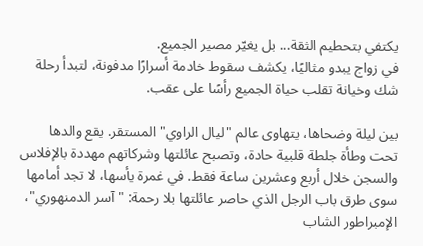يكتفي بتحطيم الثقة... بل يغيّر مصير الجميع.
في زواج يبدو مثاليًا، يكشف سقوط خادمة أسرارًا مدفونة، لتبدأ رحلة شك وخيانة تقلب حياة الجميع رأسًا على عقب.

بين ليلة وضحاها، يتهاوى عالم "ليال الراوي" المستقر. يقع والدها تحت وطأة جلطة قلبية حادة، وتصبح عائلتها وشركاتهم مهددة بالإفلاس والسجن خلال أربع وعشرين ساعة فقط. في غمرة يأسها، لا تجد أمامها سوى طرق باب الرجل الذي حاصر عائلتها بلا رحمة: "آسر الدمنهوري"، الإمبراطور الشاب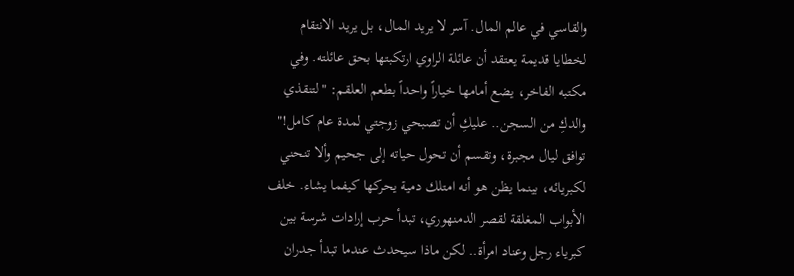والقاسي في عالم المال. آسر لا يريد المال، بل يريد الانتقام لخطايا قديمة يعتقد أن عائلة الراوي ارتكبتها بحق عائلته. وفي مكتبه الفاخر، يضع أمامها خياراً واحداً بطعم العلقم: "لتنقذي والدكِ من السجن.. عليكِ أن تصبحي زوجتي لمدة عام كامل!" توافق ليال مجبرة، وتقسم أن تحول حياته إلى جحيم وألا تنحني لكبريائه، بينما يظن هو أنه امتلك دمية يحركها كيفما يشاء. خلف الأبواب المغلقة لقصر الدمنهوري، تبدأ حرب إرادات شرسة بين كبرياء رجل وعناد امرأة.. لكن ماذا سيحدث عندما تبدأ جدران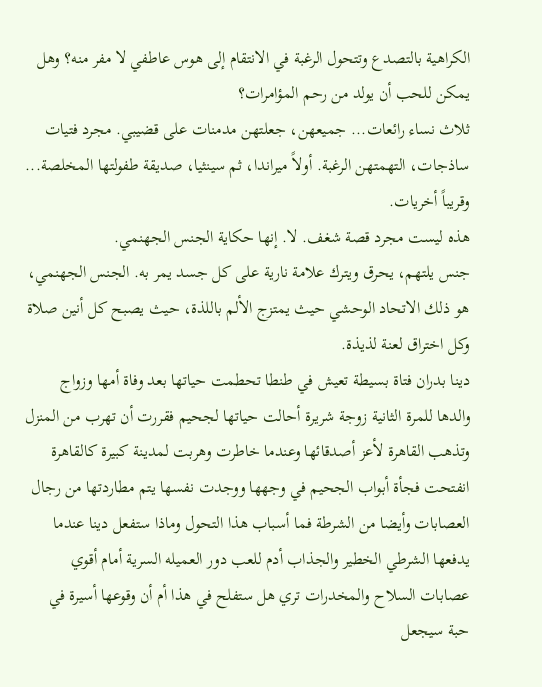الكراهية بالتصدع وتتحول الرغبة في الانتقام إلى هوس عاطفي لا مفر منه؟ وهل يمكن للحب أن يولد من رحم المؤامرات؟
ثلاث نساء رائعات... جميعهن، جعلتهن مدمنات على قضيبي. مجرد فتيات ساذجات، التهمتهن الرغبة. أولاً ميراندا، ثم سينثيا، صديقة طفولتها المخلصة... وقريباً أخريات.
هذه ليست مجرد قصة شغف. لا. إنها حكاية الجنس الجهنمي.
جنس يلتهم، يحرق ويترك علامة نارية على كل جسد يمر به. الجنس الجهنمي، هو ذلك الاتحاد الوحشي حيث يمتزج الألم باللذة، حيث يصبح كل أنين صلاة وكل اختراق لعنة لذيذة.
دينا بدران فتاة بسيطة تعيش في طنطا تحطمت حياتها بعد وفاة أمها وزواج والدها للمرة الثانية زوجة شريرة أحالت حياتها لجحيم فقررت أن تهرب من المنزل وتذهب القاهرة لأعز أصدقائها وعندما خاطرت وهربت لمدينة كبيرة كالقاهرة انفتحت فجأة أبواب الجحيم في وجهها ووجدت نفسها يتم مطاردتها من رجال العصابات وأيضا من الشرطة فما أسباب هذا التحول وماذا ستفعل دينا عندما يدفعها الشرطي الخطير والجذاب أدم للعب دور العميله السرية أمام أقوي عصابات السلاح والمخدرات تري هل ستفلح في هذا أم أن وقوعها أسيرة في حبة سيجعل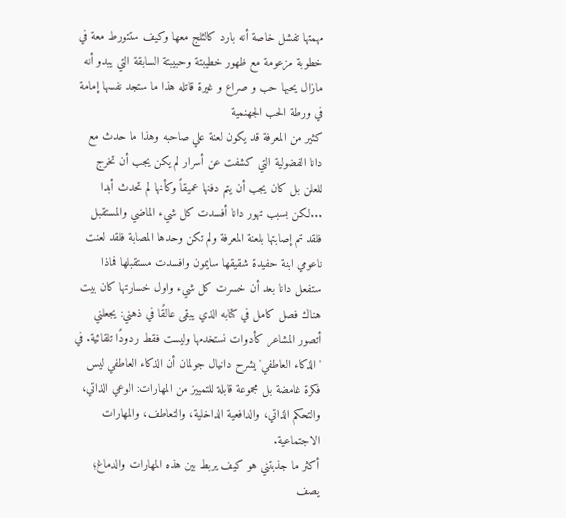مهمتها تفشل خاصة أنه بارد كالثلج معها وكيف ستتورط معة في خطوبة مزعومة مع ظهور خطيبتة وحبيبتة السابقة التي يبدو أنه مازال يحبها حب و صراع و غيرة قاتله هذا ما ستجد نفسها إمامة في ورطة الحب الجهنمية
كثير من المعرفة قد يكون لعنة علي صاحبه وهذا ما حدث مع دانا الفضولية التي كشفت عن أسرار لم يكن يجب أن تخرج للعلن بل كان يجب أن يتم دفنها عميقاً وكأنها لم تحدث أبدا ...لكن بسبب تهور دانا أفسدت كل شيء الماضي والمستقبل فلقد تم إصابتها بلعنة المعرفة ولم تكن وحدها المصابة فلقد لعنت ناعومي ابنة حفيدة شقيقها سايمون وافسدت مستقبلها فماذا ستفعل دانا بعد أن خسرت كل شيء واول خسارتها كان بيت
هناك فصل كامل في كتابه الذي يبقى عالقًا في ذهني: يجعلني أتصور المشاعر كأدوات نستخدمها وليست فقط ردودًا تلقائية. في 'الذكاء العاطفي' يشرح دانيال جولمان أن الذكاء العاطفي ليس فكرة غامضة بل مجموعة قابلة للتمييز من المهارات: الوعي الذاتي، والتحكم الذاتي، والدافعية الداخلية، والتعاطف، والمهارات الاجتماعية.
أكثر ما جذبتني هو كيف يربط بين هذه المهارات والدماغ؛ يصف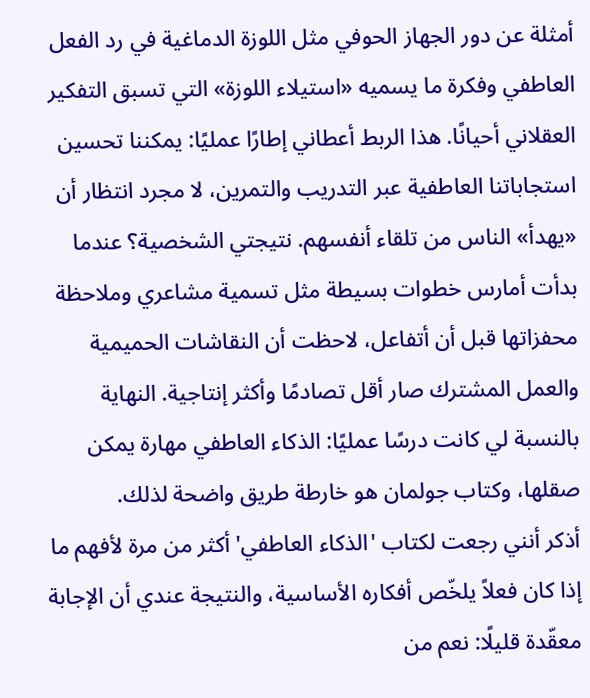أمثلة عن دور الجهاز الحوفي مثل اللوزة الدماغية في رد الفعل العاطفي وفكرة ما يسميه «استيلاء اللوزة» التي تسبق التفكير العقلاني أحيانًا. هذا الربط أعطاني إطارًا عمليًا: يمكننا تحسين استجاباتنا العاطفية عبر التدريب والتمرين، لا مجرد انتظار أن «يهدأ» الناس من تلقاء أنفسهم. نتيجتي الشخصية؟ عندما بدأت أمارس خطوات بسيطة مثل تسمية مشاعري وملاحظة محفزاتها قبل أن أتفاعل، لاحظت أن النقاشات الحميمية والعمل المشترك صار أقل تصادمًا وأكثر إنتاجية. النهاية بالنسبة لي كانت درسًا عمليًا: الذكاء العاطفي مهارة يمكن صقلها، وكتاب جولمان هو خارطة طريق واضحة لذلك.
أذكر أنني رجعت لكتاب 'الذكاء العاطفي' أكثر من مرة لأفهم ما إذا كان فعلاً يلخّص أفكاره الأساسية، والنتيجة عندي أن الإجابة معقّدة قليلًا: نعم من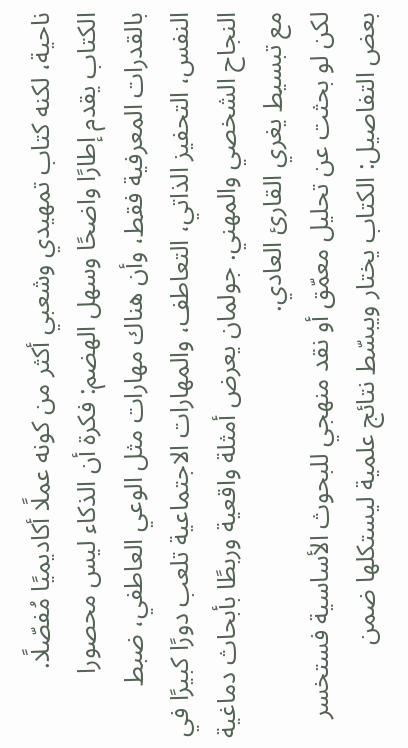ناحية، لكنه كتاب تمهيدي وشعبي أكثر من كونه عملًا أكاديميًا مُفصّلًا.
الكتاب يقدم إطارًا واضحًا وسهل الهضم: فكرة أن الذكاء ليس محصورا بالقدرات المعرفية فقط، وأن هناك مهارات مثل الوعي العاطفي، ضبط النفس، التحفيز الذاتي، التعاطف، والمهارات الاجتماعية تلعب دورًا كبيرًا في النجاح الشخصي والمهني. جولمان يعرض أمثلة واقعية وربطًا بأبحاث دماغية مع تبسيط يغري القارئ العادي.
لكن لو بحثت عن تحليل معمّق أو نقد منهجي للبحوث الأساسية فستخسر بعض التفاصيل: الكتاب يختار ويبسّط نتائج علمية ليستكلها ضمن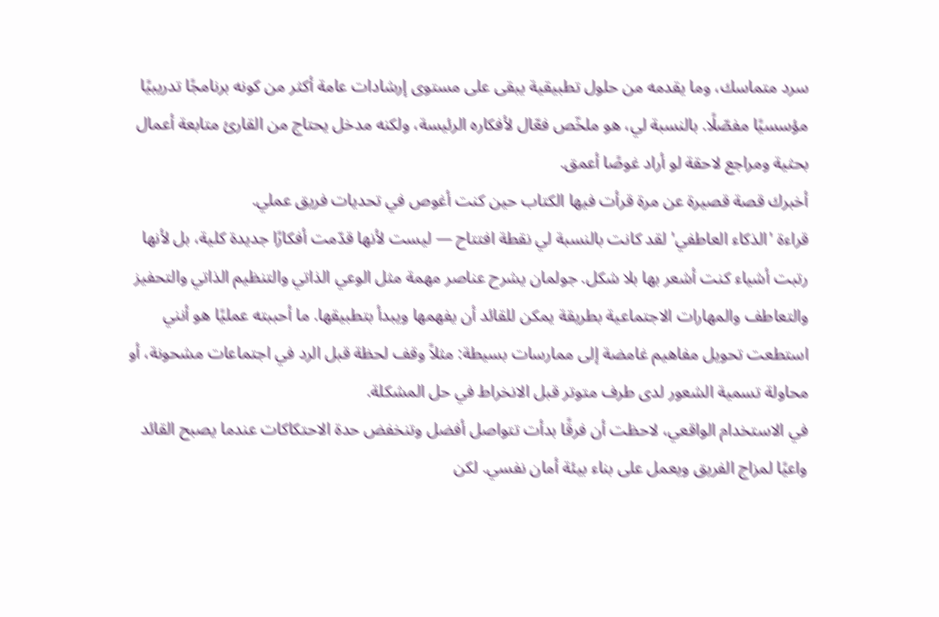سرد متماسك، وما يقدمه من حلول تطبيقية يبقى على مستوى إرشادات عامة أكثر من كونه برنامجًا تدريبيًا مؤسسيًا مفصّلًا. بالنسبة لي، هو ملخّص فعّال لأفكاره الرئيسة، ولكنه مدخل يحتاج من القارئ متابعة أعمال بحثية ومراجع لاحقة لو أراد غوصًا أعمق.
أخبرك قصة قصيرة عن مرة قرأت فيها الكتاب حين كنت أغوص في تحديات فريق عملي.
قراءة 'الذكاء العاطفي' لقد كانت بالنسبة لي نقطة افتتاح — ليست لأنها قدّمت أفكارًا جديدة كلية، بل لأنها رتبت أشياء كنت أشعر بها بلا شكل. جولمان يشرح عناصر مهمة مثل الوعي الذاتي والتنظيم الذاتي والتحفيز والتعاطف والمهارات الاجتماعية بطريقة يمكن للقائد أن يفهمها ويبدأ بتطبيقها. ما أحببته عمليًا هو أنني استطعت تحويل مفاهيم غامضة إلى ممارسات بسيطة: مثلاً وقف لحظة قبل الرد في اجتماعات مشحونة، أو محاولة تسمية الشعور لدى طرف متوتر قبل الانخراط في حل المشكلة.
في الاستخدام الواقعي، لاحظت أن فرقًا بدأت تتواصل أفضل وتنخفض حدة الاحتكاكات عندما يصبح القائد واعيًا لمزاج الفريق ويعمل على بناء بيئة أمان نفسي. لكن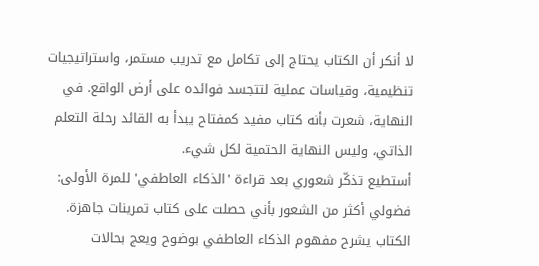لا أنكر أن الكتاب يحتاج إلى تكامل مع تدريب مستمر، واستراتيجيات تنظيمية، وقياسات عملية لتتجسد فوائده على أرض الواقع. في النهاية، شعرت بأنه كتاب مفيد كمفتاح يبدأ به القائد رحلة التعلم الذاتي، وليس النهاية الحتمية لكل شيء.
أستطيع تذكّر شعوري بعد قراءة 'الذكاء العاطفي' للمرة الأولى: فضولي أكثر من الشعور بأني حصلت على كتاب تمرينات جاهزة.
الكتاب يشرح مفهوم الذكاء العاطفي بوضوح ويعج بحالات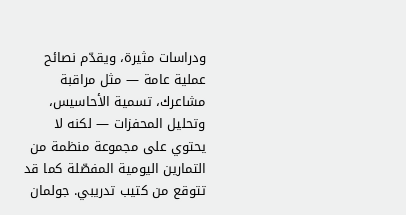ودراسات مثيرة، ويقدّم نصائح عملية عامة — مثل مراقبة مشاعرك، تسمية الأحاسيس، وتحليل المحفزات — لكنه لا يحتوي على مجموعة منظمة من التمارين اليومية المفصّلة كما قد تتوقع من كتيب تدريبي. جولمان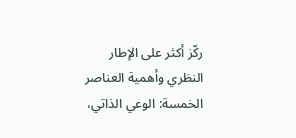ركّز أكثر على الإطار النظري وأهمية العناصر الخمسة: الوعي الذاتي،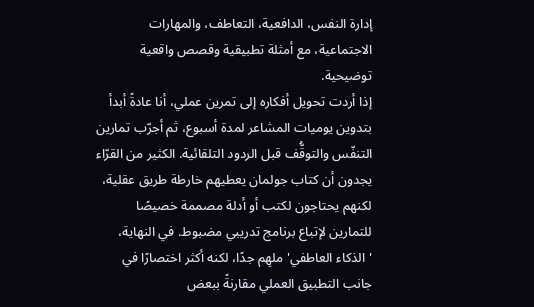إدارة النفس، الدافعية، التعاطف، والمهارات الاجتماعية، مع أمثلة تطبيقية وقصص واقعية توضيحية.
إذا أردت تحويل أفكاره إلى تمرين عملي، أنا عادةً أبدأ بتدوين يوميات المشاعر لمدة أسبوع، ثم أجرّب تمارين التنفّس والتوقُّف قبل الردود التلقائية. الكثير من القرّاء يجدون أن كتاب جولمان يعطيهم خارطة طريق عقلية، لكنهم يحتاجون لكتب أو أدلة مصممة خصيصًا للتمارين لإتباع برنامج تدريبي مضبوط. في النهاية، 'الذكاء العاطفي' ملهِم جدًا، لكنه أكثر اختصارًا في جانب التطبيق العملي مقارنةً ببعض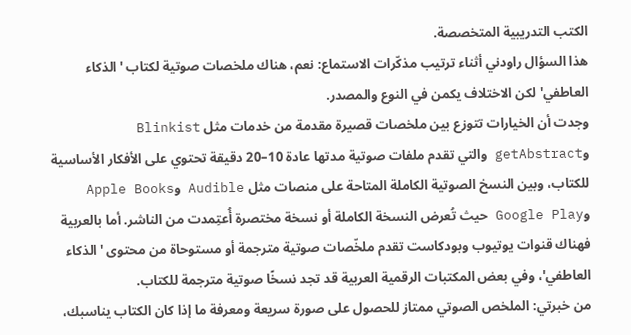الكتب التدريبية المتخصصة.
هذا السؤال راودني أثناء ترتيب مذكّرات الاستماع: نعم، هناك ملخصات صوتية لكتاب 'الذكاء العاطفي' لكن الاختلاف يكمن في النوع والمصدر.
وجدت أن الخيارات تتوزع بين ملخصات قصيرة مقدمة من خدمات مثل Blinkist وgetAbstract والتي تقدم ملفات صوتية مدتها عادة 10–20 دقيقة تحتوي على الأفكار الأساسية للكتاب، وبين النسخ الصوتية الكاملة المتاحة على منصات مثل Audible وApple Books وGoogle Play حيث تُعرض النسخة الكاملة أو نسخة مختصرة أُعتِمدت من الناشر. أما بالعربية فهناك قنوات يوتيوب وبودكاست تقدم ملخّصات صوتية مترجمة أو مستوحاة من محتوى 'الذكاء العاطفي'، وفي بعض المكتبات الرقمية العربية قد تجد نسخًا صوتية مترجمة للكتاب.
من خبرتي: الملخص الصوتي ممتاز للحصول على صورة سريعة ومعرفة ما إذا كان الكتاب يناسبك،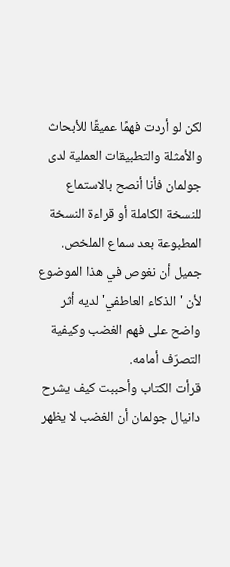لكن لو أردت فهمًا عميقًا للأبحاث والأمثلة والتطبيقات العملية لدى جولمان فأنا أنصح بالاستماع للنسخة الكاملة أو قراءة النسخة المطبوعة بعد سماع الملخص.
جميل أن نغوص في هذا الموضوع لأن 'الذكاء العاطفي' لديه أثر واضح على فهم الغضب وكيفية التصرّف أمامه.
قرأت الكتاب وأحببت كيف يشرح دانيال جولمان أن الغضب لا يظهر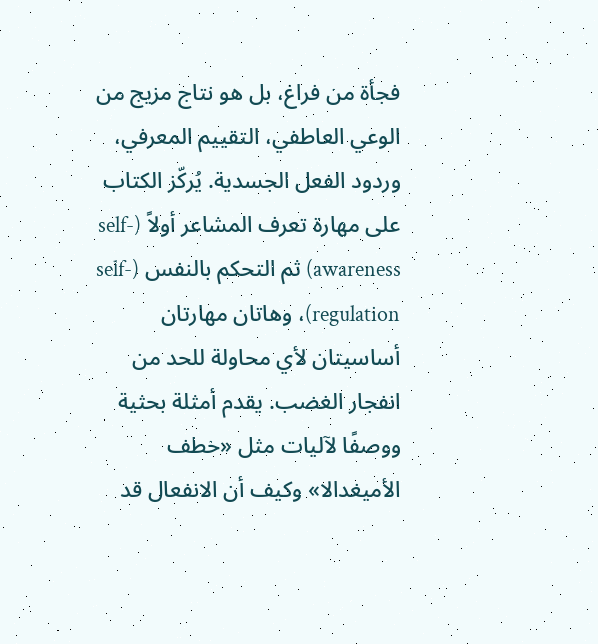فجأة من فراغ، بل هو نتاج مزيج من الوعي العاطفي، التقييم المعرفي، وردود الفعل الجسدية. يُركّز الكتاب على مهارة تعرف المشاعر أولاً (self-awareness) ثم التحكم بالنفس (self-regulation)، وهاتان مهارتان أساسيتان لأي محاولة للحد من انفجار الغضب. يقدم أمثلة بحثية ووصفًا لآليات مثل «خطف الأميغدالا» وكيف أن الانفعال قد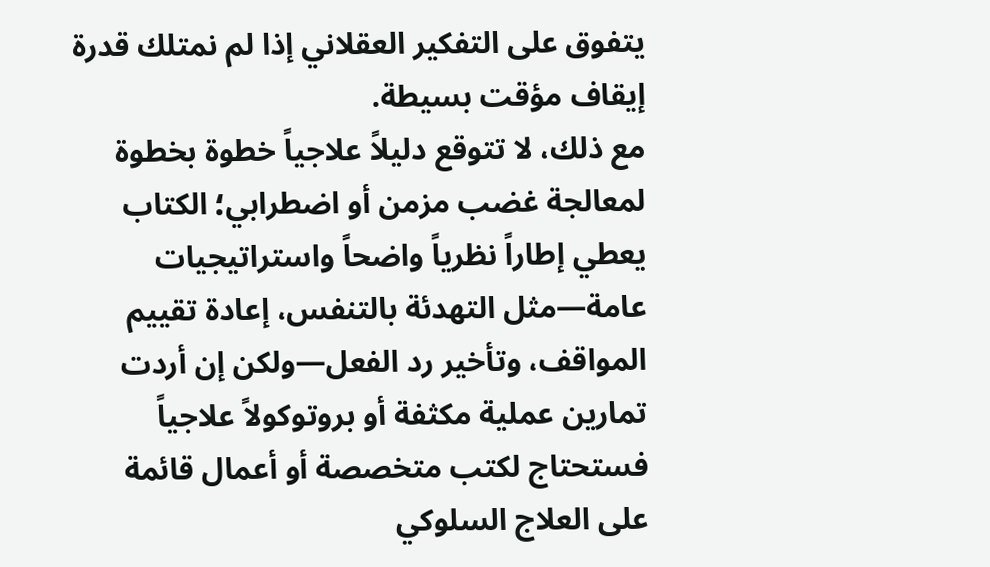يتفوق على التفكير العقلاني إذا لم نمتلك قدرة إيقاف مؤقت بسيطة.
مع ذلك، لا تتوقع دليلاً علاجياً خطوة بخطوة لمعالجة غضب مزمن أو اضطرابي؛ الكتاب يعطي إطاراً نظرياً واضحاً واستراتيجيات عامة—مثل التهدئة بالتنفس، إعادة تقييم المواقف، وتأخير رد الفعل—ولكن إن أردت تمارين عملية مكثفة أو بروتوكولاً علاجياً فستحتاج لكتب متخصصة أو أعمال قائمة على العلاج السلوكي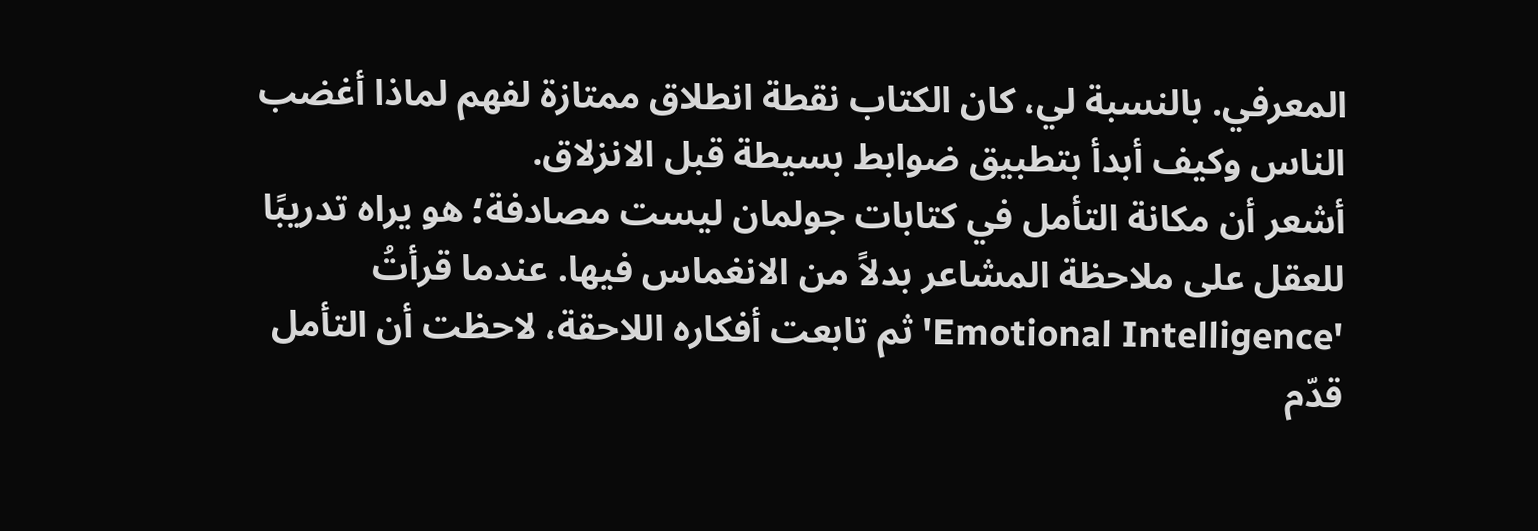المعرفي. بالنسبة لي، كان الكتاب نقطة انطلاق ممتازة لفهم لماذا أغضب الناس وكيف أبدأ بتطبيق ضوابط بسيطة قبل الانزلاق.
أشعر أن مكانة التأمل في كتابات جولمان ليست مصادفة؛ هو يراه تدريبًا للعقل على ملاحظة المشاعر بدلاً من الانغماس فيها. عندما قرأتُ 'Emotional Intelligence' ثم تابعت أفكاره اللاحقة، لاحظت أن التأمل قدّم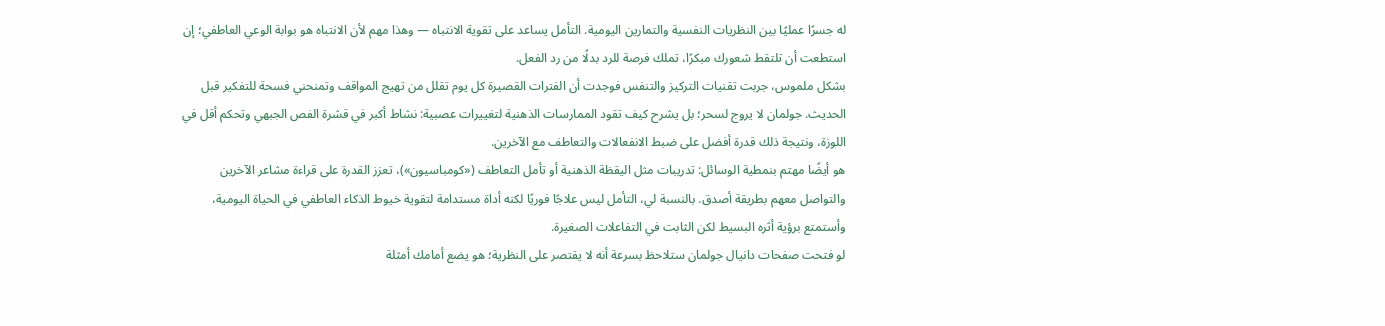له جسرًا عمليًا بين النظريات النفسية والتمارين اليومية. التأمل يساعد على تقوية الانتباه — وهذا مهم لأن الانتباه هو بوابة الوعي العاطفي؛ إن استطعت أن تلتقط شعورك مبكرًا، تملك فرصة للرد بدلًا من رد الفعل.
بشكل ملموس، جربت تقنيات التركيز والتنفس فوجدت أن الفترات القصيرة كل يوم تقلل من تهيج المواقف وتمنحني فسحة للتفكير قبل الحديث. جولمان لا يروج لسحر؛ بل يشرح كيف تقود الممارسات الذهنية لتغييرات عصبية: نشاط أكبر في قشرة الفص الجبهي وتحكم أقل في اللوزة، ونتيجة ذلك قدرة أفضل على ضبط الانفعالات والتعاطف مع الآخرين.
هو أيضًا مهتم بنمطية الوسائل: تدريبات مثل اليقظة الذهنية أو تأمل التعاطف («كومباسيون»)، تعزز القدرة على قراءة مشاعر الآخرين والتواصل معهم بطريقة أصدق. بالنسبة لي، التأمل ليس علاجًا فوريًا لكنه أداة مستدامة لتقوية خيوط الذكاء العاطفي في الحياة اليومية، وأستمتع برؤية أثره البسيط لكن الثابت في التفاعلات الصغيرة.
لو فتحت صفحات دانيال جولمان ستلاحظ بسرعة أنه لا يقتصر على النظرية؛ هو يضع أمامك أمثلة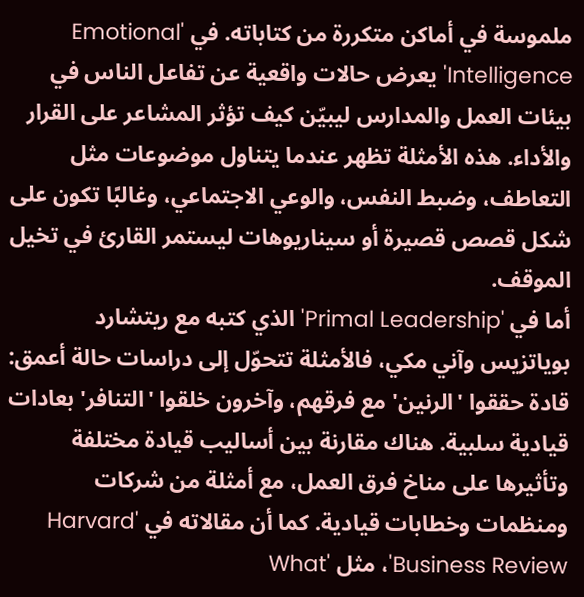ملموسة في أماكن متكررة من كتاباته. في 'Emotional Intelligence' يعرض حالات واقعية عن تفاعل الناس في بيئات العمل والمدارس ليبيّن كيف تؤثر المشاعر على القرار والأداء. هذه الأمثلة تظهر عندما يتناول موضوعات مثل التعاطف، وضبط النفس، والوعي الاجتماعي، وغالبًا تكون على شكل قصص قصيرة أو سيناريوهات ليستمر القارئ في تخيل الموقف.
أما في 'Primal Leadership' الذي كتبه مع ريتشارد بوياتزيس وآني مكي، فالأمثلة تتحوّل إلى دراسات حالة أعمق: قادة حققوا 'الرنين' مع فرقهم، وآخرون خلقوا 'التنافر' بعادات قيادية سلبية. هناك مقارنة بين أساليب قيادة مختلفة وتأثيرها على مناخ فرق العمل، مع أمثلة من شركات ومنظمات وخطابات قيادية. كما أن مقالاته في 'Harvard Business Review'، مثل 'What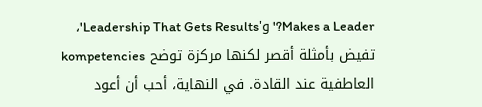Makes a Leader?' و'Leadership That Gets Results'، تفيض بأمثلة أقصر لكنها مركزة توضح kompetencies العاطفية عند القادة. في النهاية، أحب أن أعود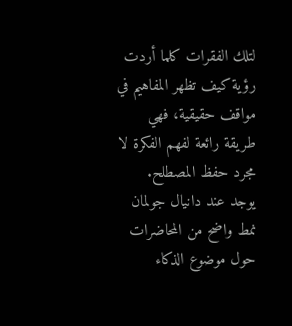لتلك الفقرات كلما أردت رؤية كيف تظهر المفاهيم في مواقف حقيقية، فهي طريقة رائعة لفهم الفكرة لا مجرد حفظ المصطلح.
يوجد عند دانيال جولمان نمط واضح من المحاضرات حول موضوع الذكاء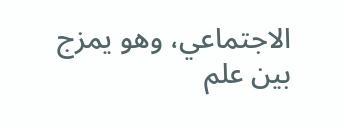الاجتماعي، وهو يمزج بين علم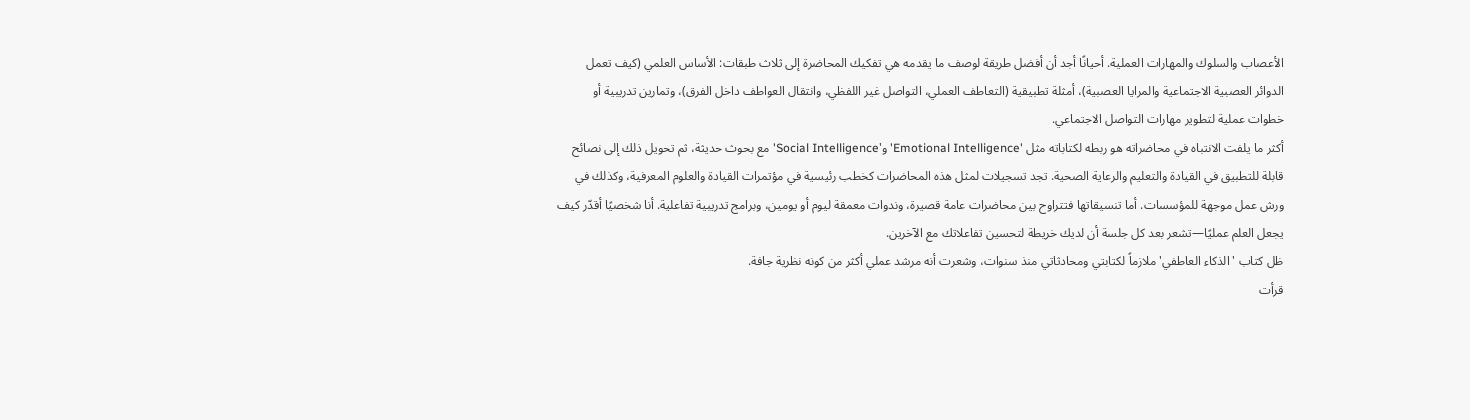الأعصاب والسلوك والمهارات العملية. أحيانًا أجد أن أفضل طريقة لوصف ما يقدمه هي تفكيك المحاضرة إلى ثلاث طبقات: الأساس العلمي (كيف تعمل الدوائر العصبية الاجتماعية والمرايا العصبية)، أمثلة تطبيقية (التعاطف العملي، التواصل غير اللفظي، وانتقال العواطف داخل الفرق)، وتمارين تدريبية أو خطوات عملية لتطوير مهارات التواصل الاجتماعي.
أكثر ما يلفت الانتباه في محاضراته هو ربطه لكتاباته مثل 'Emotional Intelligence' و'Social Intelligence' مع بحوث حديثة، ثم تحويل ذلك إلى نصائح قابلة للتطبيق في القيادة والتعليم والرعاية الصحية. تجد تسجيلات لمثل هذه المحاضرات كخطب رئيسية في مؤتمرات القيادة والعلوم المعرفية، وكذلك في ورش عمل موجهة للمؤسسات. أما تنسيقاتها فتتراوح بين محاضرات عامة قصيرة، وندوات معمقة ليوم أو يومين، وبرامج تدريبية تفاعلية. أنا شخصيًا أقدّر كيف يجعل العلم عمليًا—تشعر بعد كل جلسة أن لديك خريطة لتحسين تفاعلاتك مع الآخرين.
ظل كتاب 'الذكاء العاطفي' ملازماً لكتابتي ومحادثاتي منذ سنوات، وشعرت أنه مرشد عملي أكثر من كونه نظرية جافة.
قرأت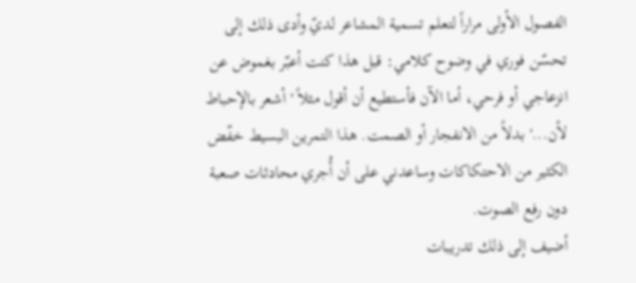الفصول الأولى مراراً لتعلم تسمية المشاعر لديّ وأدى ذلك إلى تحسّن فوري في وضوح كلامي: قبل هذا كنت أعبّر بغموض عن انزعاجي أو فرحي، أما الآن فأستطيع أن أقول مثلاً 'أشعر بالإحباط لأن...' بدلاً من الانفجار أو الصمت. هذا التمرين البسيط خفّض الكثير من الاحتكاكات وساعدني على أن أُجري محادثات صعبة دون رفع الصوت.
أضيف إلى ذلك تدريبات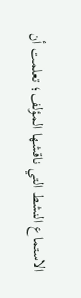الاستماع النشط التي ناقشها المؤلف؛ تعلمت أن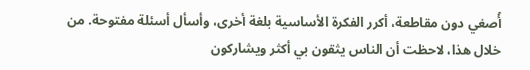أُصغي دون مقاطعة، أكرر الفكرة الأساسية بلغة أخرى، وأسأل أسئلة مفتوحة. من خلال هذا، لاحظت أن الناس يثقون بي أكثر ويشاركون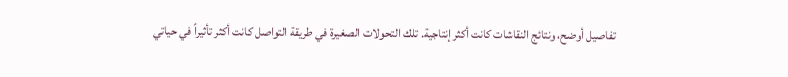تفاصيل أوضح، ونتائج النقاشات كانت أكثر إنتاجية. تلك التحولات الصغيرة في طريقة التواصل كانت أكثر تأثيراً في حياتي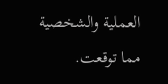العملية والشخصية مما توقعت.